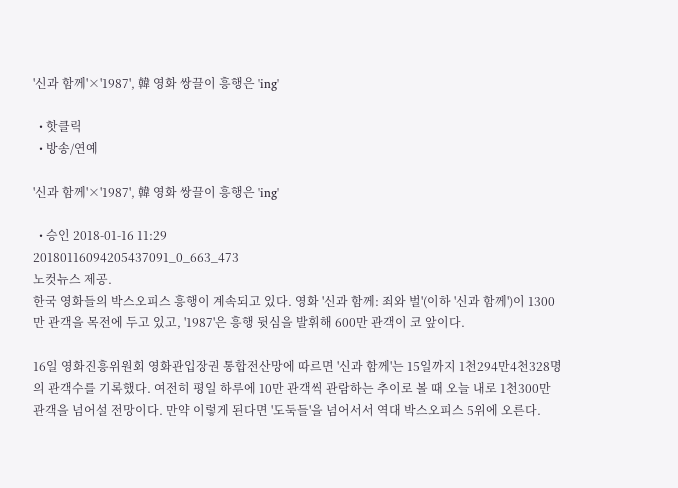'신과 함께'×'1987', 韓 영화 쌍끌이 흥행은 'ing'

  • 핫클릭
  • 방송/연예

'신과 함께'×'1987', 韓 영화 쌍끌이 흥행은 'ing'

  • 승인 2018-01-16 11:29
20180116094205437091_0_663_473
노컷뉴스 제공.
한국 영화들의 박스오피스 흥행이 계속되고 있다. 영화 '신과 함께: 죄와 벌'(이하 '신과 함께')이 1300만 관객을 목전에 두고 있고, '1987'은 흥행 뒷심을 발휘해 600만 관객이 코 앞이다.

16일 영화진흥위원회 영화관입장권 통합전산망에 따르면 '신과 함께'는 15일까지 1천294만4천328명의 관객수를 기록했다. 여전히 평일 하루에 10만 관객씩 관람하는 추이로 볼 때 오늘 내로 1천300만 관객을 넘어설 전망이다. 만약 이렇게 된다면 '도둑들'을 넘어서서 역대 박스오피스 5위에 오른다.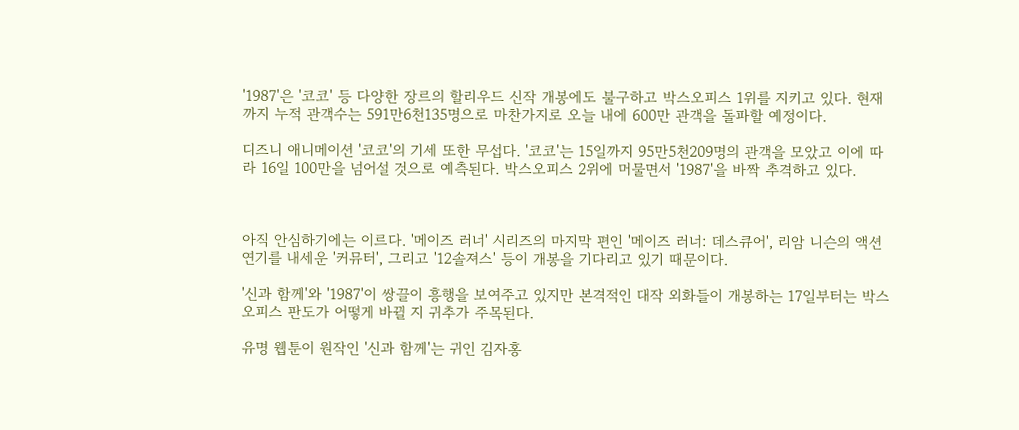'1987'은 '코코' 등 다양한 장르의 할리우드 신작 개봉에도 불구하고 박스오피스 1위를 지키고 있다. 현재까지 누적 관객수는 591만6천135명으로 마찬가지로 오늘 내에 600만 관객을 돌파할 예정이다.

디즈니 애니메이션 '코코'의 기세 또한 무섭다. '코코'는 15일까지 95만5천209명의 관객을 모았고 이에 따라 16일 100만을 넘어설 것으로 예측된다. 박스오피스 2위에 머물면서 '1987'을 바짝 추격하고 있다.



아직 안심하기에는 이르다. '메이즈 러너' 시리즈의 마지막 편인 '메이즈 러너: 데스큐어', 리암 니슨의 액션 연기를 내세운 '커뮤터', 그리고 '12솔져스' 등이 개봉을 기다리고 있기 때문이다.

'신과 함께'와 '1987'이 쌍끌이 흥행을 보여주고 있지만 본격적인 대작 외화들이 개봉하는 17일부터는 박스오피스 판도가 어떻게 바뀔 지 귀추가 주목된다.

유명 웹툰이 원작인 '신과 함께'는 귀인 김자홍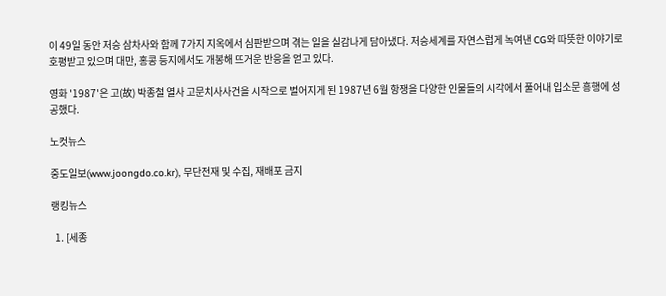이 49일 동안 저승 삼차사와 함께 7가지 지옥에서 심판받으며 겪는 일을 실감나게 담아냈다. 저승세계를 자연스럽게 녹여낸 CG와 따뜻한 이야기로 호평받고 있으며 대만, 홍콩 등지에서도 개봉해 뜨거운 반응을 얻고 있다.

영화 '1987'은 고(故) 박종철 열사 고문치사사건을 시작으로 벌어지게 된 1987년 6월 항쟁을 다양한 인물들의 시각에서 풀어내 입소문 흥행에 성공했다.

노컷뉴스

중도일보(www.joongdo.co.kr), 무단전재 및 수집, 재배포 금지

랭킹뉴스

  1. [세종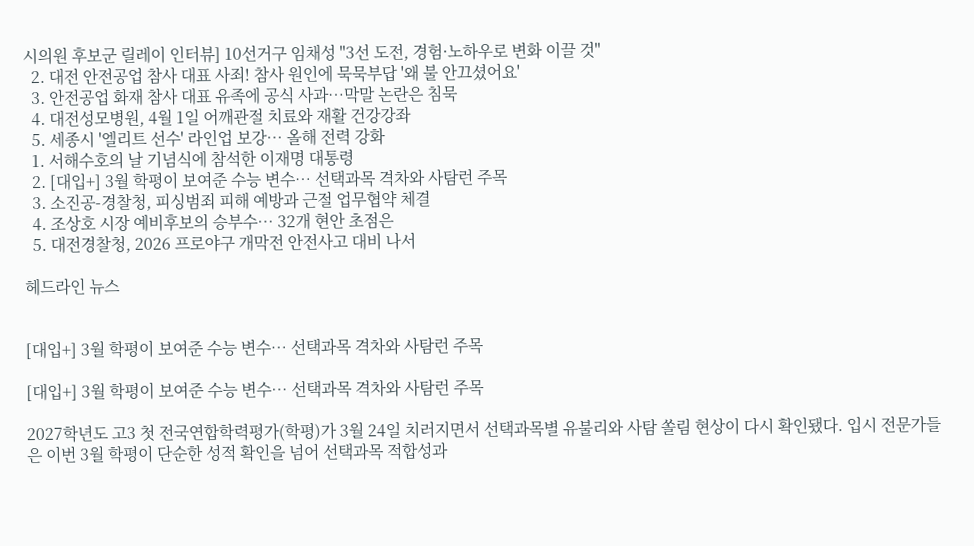시의원 후보군 릴레이 인터뷰] 10선거구 임채성 "3선 도전, 경험·노하우로 변화 이끌 것"
  2. 대전 안전공업 참사 대표 사죄! 참사 원인에 묵묵부답 '왜 불 안끄셨어요'
  3. 안전공업 화재 참사 대표 유족에 공식 사과…막말 논란은 침묵
  4. 대전성모병원, 4월 1일 어깨관절 치료와 재활 건강강좌
  5. 세종시 '엘리트 선수' 라인업 보강… 올해 전력 강화
  1. 서해수호의 날 기념식에 참석한 이재명 대통령
  2. [대입+] 3월 학평이 보여준 수능 변수… 선택과목 격차와 사탐런 주목
  3. 소진공-경찰청, 피싱범죄 피해 예방과 근절 업무협약 체결
  4. 조상호 시장 예비후보의 승부수… 32개 현안 초점은
  5. 대전경찰청, 2026 프로야구 개막전 안전사고 대비 나서

헤드라인 뉴스


[대입+] 3월 학평이 보여준 수능 변수… 선택과목 격차와 사탐런 주목

[대입+] 3월 학평이 보여준 수능 변수… 선택과목 격차와 사탐런 주목

2027학년도 고3 첫 전국연합학력평가(학평)가 3월 24일 치러지면서 선택과목별 유불리와 사탐 쏠림 현상이 다시 확인됐다. 입시 전문가들은 이번 3월 학평이 단순한 성적 확인을 넘어 선택과목 적합성과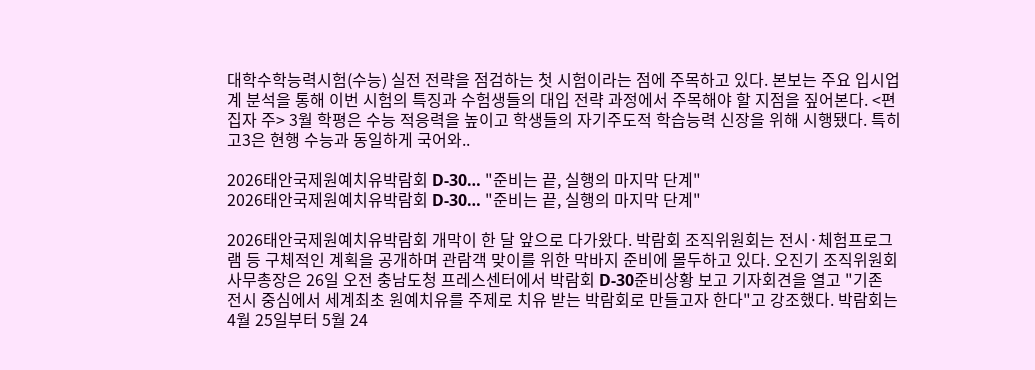대학수학능력시험(수능) 실전 전략을 점검하는 첫 시험이라는 점에 주목하고 있다. 본보는 주요 입시업계 분석을 통해 이번 시험의 특징과 수험생들의 대입 전략 과정에서 주목해야 할 지점을 짚어본다. <편집자 주> 3월 학평은 수능 적응력을 높이고 학생들의 자기주도적 학습능력 신장을 위해 시행됐다. 특히 고3은 현행 수능과 동일하게 국어와..

2026태안국제원예치유박람회 D-30… "준비는 끝, 실행의 마지막 단계"
2026태안국제원예치유박람회 D-30… "준비는 끝, 실행의 마지막 단계"

2026태안국제원예치유박람회 개막이 한 달 앞으로 다가왔다. 박람회 조직위원회는 전시·체험프로그램 등 구체적인 계획을 공개하며 관람객 맞이를 위한 막바지 준비에 몰두하고 있다. 오진기 조직위원회 사무총장은 26일 오전 충남도청 프레스센터에서 박람회 D-30준비상황 보고 기자회견을 열고 "기존 전시 중심에서 세계최초 원예치유를 주제로 치유 받는 박람회로 만들고자 한다"고 강조했다. 박람회는 4월 25일부터 5월 24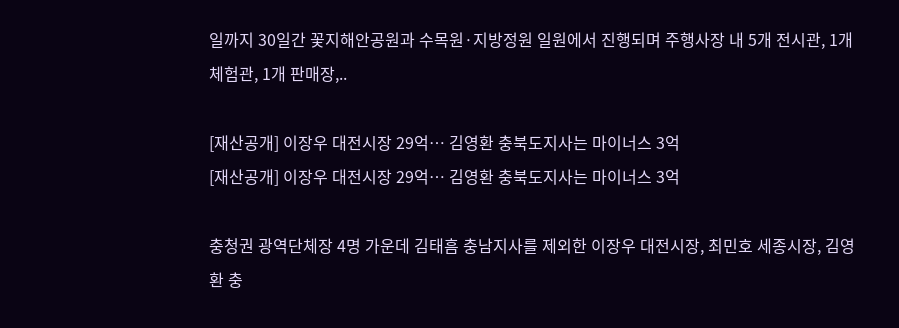일까지 30일간 꽃지해안공원과 수목원·지방정원 일원에서 진행되며 주행사장 내 5개 전시관, 1개 체험관, 1개 판매장,..

[재산공개] 이장우 대전시장 29억… 김영환 충북도지사는 마이너스 3억
[재산공개] 이장우 대전시장 29억… 김영환 충북도지사는 마이너스 3억

충청권 광역단체장 4명 가운데 김태흠 충남지사를 제외한 이장우 대전시장, 최민호 세종시장, 김영환 충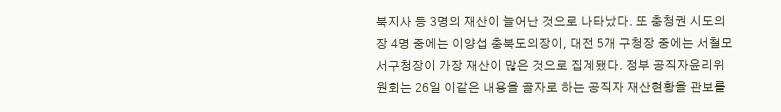북지사 등 3명의 재산이 늘어난 것으로 나타났다. 또 충청권 시도의장 4명 중에는 이양섭 충북도의장이, 대전 5개 구청장 중에는 서철모 서구청장이 가장 재산이 많은 것으로 집계됐다. 정부 공직자윤리위원회는 26일 이같은 내용을 골자로 하는 공직자 재산현황을 관보를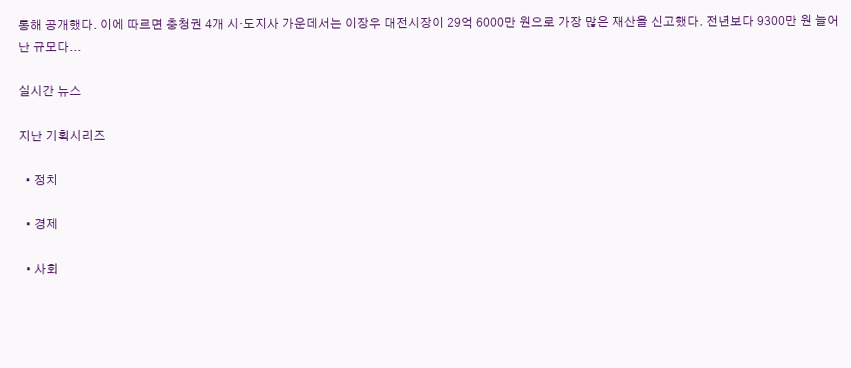통해 공개했다. 이에 따르면 충청권 4개 시·도지사 가운데서는 이장우 대전시장이 29억 6000만 원으로 가장 많은 재산을 신고했다. 전년보다 9300만 원 늘어난 규모다...

실시간 뉴스

지난 기획시리즈

  • 정치

  • 경제

  • 사회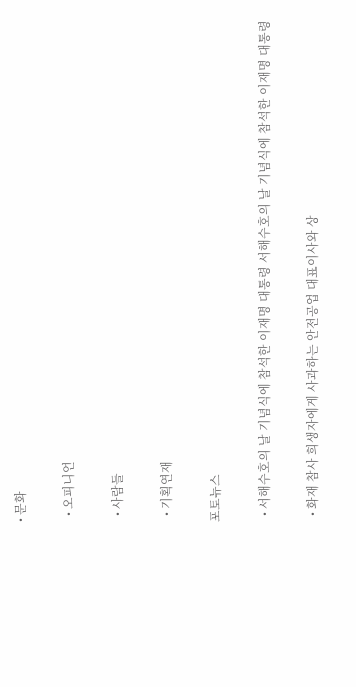• 문화

  • 오피니언

  • 사람들

  • 기획연재

포토뉴스

  • 서해수호의 날 기념식에 참석한 이재명 대통령 서해수호의 날 기념식에 참석한 이재명 대통령

  • 화재 참사 희생자에게 사과하는 안전공업 대표이사와 상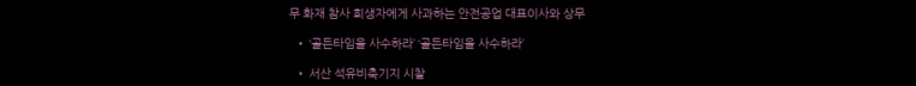무 화재 참사 희생자에게 사과하는 안전공업 대표이사와 상무

  • ‘골든타임을 사수하라’ ‘골든타임을 사수하라’

  • 서산 석유비축기지 시찰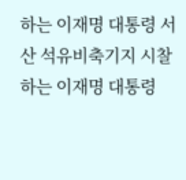하는 이재명 대통령 서산 석유비축기지 시찰하는 이재명 대통령